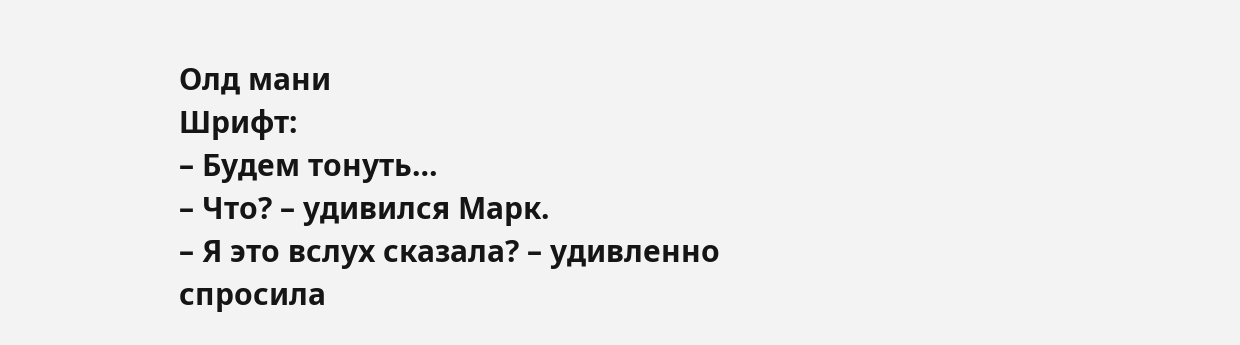Олд мани
Шрифт:
– Будем тонуть…
– Что? – удивился Марк.
– Я это вслух сказала? – удивленно спросила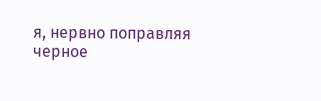я, нервно поправляя черное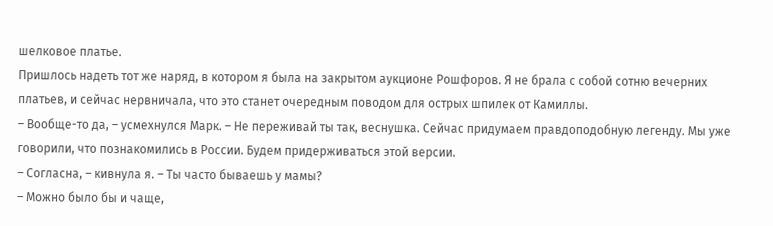шелковое платье.
Пришлось надеть тот же наряд, в котором я была на закрытом аукционе Рошфоров. Я не брала с собой сотню вечерних платьев, и сейчас нервничала, что это станет очередным поводом для острых шпилек от Камиллы.
– Вообще-то да, – усмехнулся Марк. – Не переживай ты так, веснушка. Сейчас придумаем правдоподобную легенду. Мы уже говорили, что познакомились в России. Будем придерживаться этой версии.
– Согласна, – кивнула я. – Ты часто бываешь у мамы?
– Можно было бы и чаще,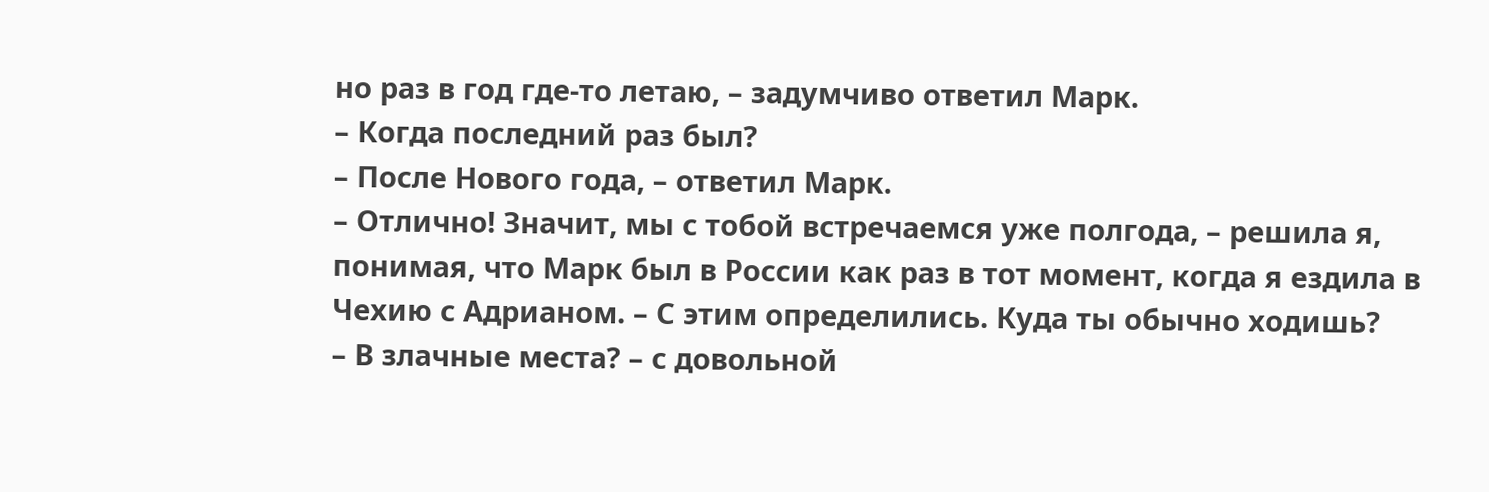но раз в год где-то летаю, – задумчиво ответил Марк.
– Когда последний раз был?
– После Нового года, – ответил Марк.
– Отлично! Значит, мы с тобой встречаемся уже полгода, – решила я, понимая, что Марк был в России как раз в тот момент, когда я ездила в Чехию с Адрианом. – С этим определились. Куда ты обычно ходишь?
– В злачные места? – с довольной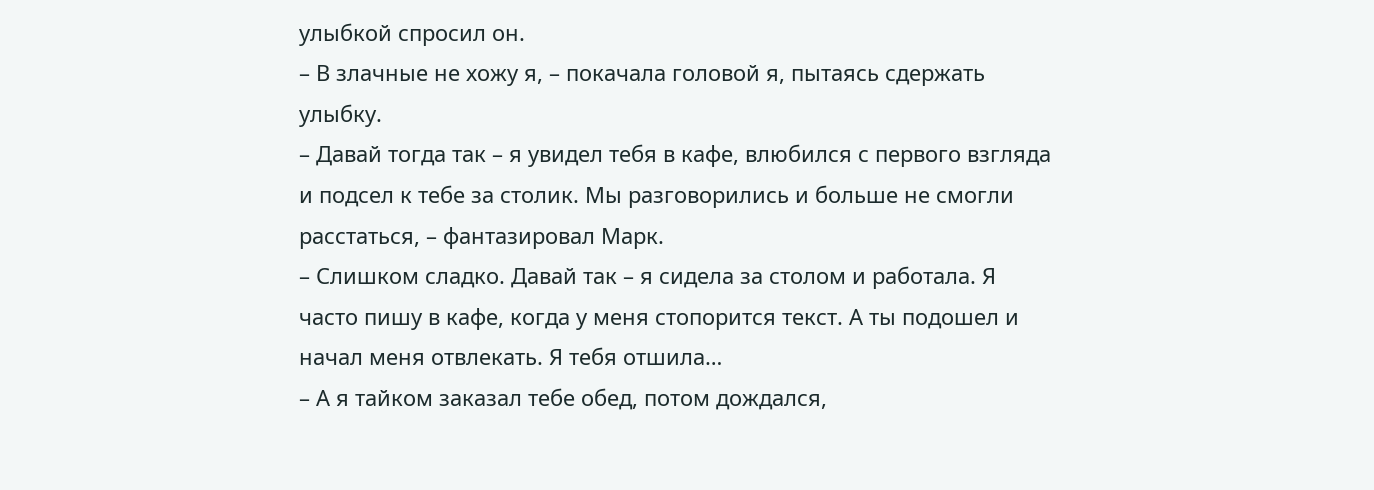улыбкой спросил он.
– В злачные не хожу я, – покачала головой я, пытаясь сдержать улыбку.
– Давай тогда так – я увидел тебя в кафе, влюбился с первого взгляда и подсел к тебе за столик. Мы разговорились и больше не смогли расстаться, – фантазировал Марк.
– Слишком сладко. Давай так – я сидела за столом и работала. Я часто пишу в кафе, когда у меня стопорится текст. А ты подошел и начал меня отвлекать. Я тебя отшила…
– А я тайком заказал тебе обед, потом дождался,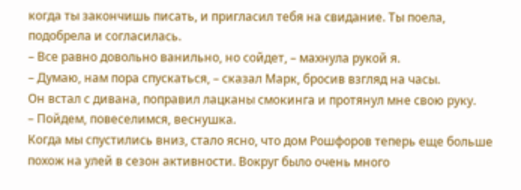когда ты закончишь писать, и пригласил тебя на свидание. Ты поела, подобрела и согласилась.
– Все равно довольно ванильно, но сойдет, – махнула рукой я.
– Думаю, нам пора спускаться, – сказал Марк, бросив взгляд на часы.
Он встал с дивана, поправил лацканы смокинга и протянул мне свою руку.
– Пойдем, повеселимся, веснушка.
Когда мы спустились вниз, стало ясно, что дом Рошфоров теперь еще больше похож на улей в сезон активности. Вокруг было очень много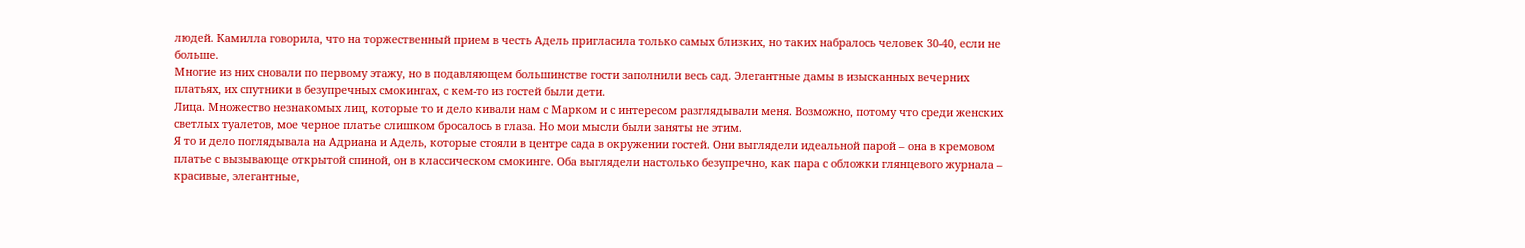людей. Камилла говорила, что на торжественный прием в честь Адель пригласила только самых близких, но таких набралось человек 30-40, если не больше.
Многие из них сновали по первому этажу, но в подавляющем большинстве гости заполнили весь сад. Элегантные дамы в изысканных вечерних платьях, их спутники в безупречных смокингах, с кем-то из гостей были дети.
Лица. Множество незнакомых лиц, которые то и дело кивали нам с Марком и с интересом разглядывали меня. Возможно, потому что среди женских светлых туалетов, мое черное платье слишком бросалось в глаза. Но мои мысли были заняты не этим.
Я то и дело поглядывала на Адриана и Адель, которые стояли в центре сада в окружении гостей. Они выглядели идеальной парой – она в кремовом платье с вызывающе открытой спиной, он в классическом смокинге. Оба выглядели настолько безупречно, как пара с обложки глянцевого журнала – красивые, элегантные,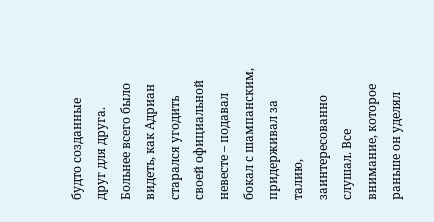будто созданные друг для друга.
Больнее всего было видеть, как Адриан старался угодить своей официальной невесте – подавал бокал с шампанским, придерживал за талию, заинтересованно слушал. Все внимание, которое раньше он уделял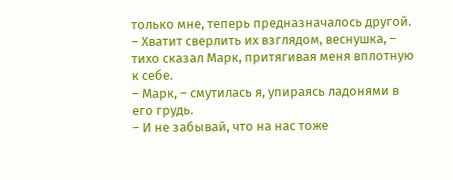только мне, теперь предназначалось другой.
– Хватит сверлить их взглядом, веснушка, – тихо сказал Марк, притягивая меня вплотную к себе.
– Марк, – смутилась я, упираясь ладонями в его грудь.
– И не забывай, что на нас тоже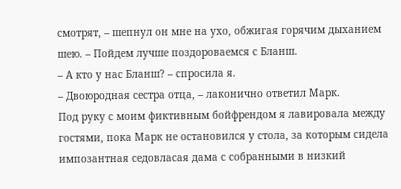смотрят, – шепнул он мне на ухо, обжигая горячим дыханием шею. – Пойдем лучше поздороваемся с Бланш.
– А кто у нас Бланш? – спросила я.
– Двоюродная сестра отца, – лаконично ответил Марк.
Под руку с моим фиктивным бойфрендом я лавировала между гостями, пока Марк не остановился у стола, за которым сидела импозантная седовласая дама с собранными в низкий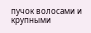пучок волосами и крупными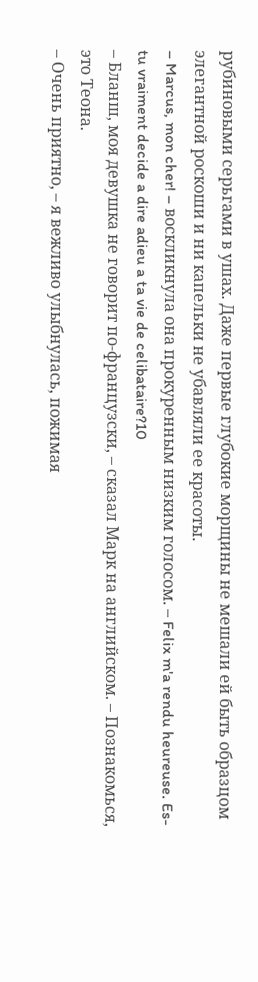рубиновыми серьгами в ушах. Даже первые глубокие морщины не мешали ей быть образцом элегантной роскоши и ни капельки не убавляли ее красоты.
– Marcus, mon cher! – воскликнула она прокуренным низким голосом. – Felix m'a rendu heureuse. Es-tu vraiment decide a dire adieu a ta vie de celibataire?10
– Бланш, моя девушка не говорит по-французски, – сказал Марк на английском. – Познакомься, это Теона.
– Очень приятно, – я вежливо улыбнулась, пожимая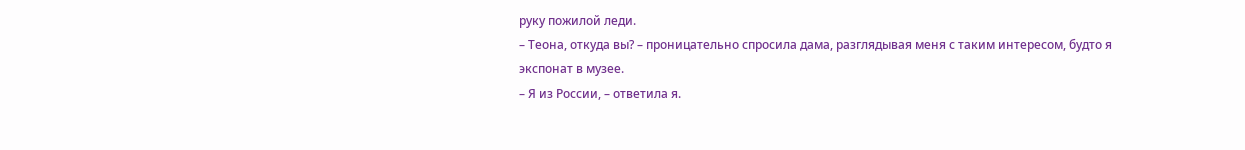руку пожилой леди.
– Теона, откуда вы? – проницательно спросила дама, разглядывая меня с таким интересом, будто я экспонат в музее.
– Я из России, – ответила я.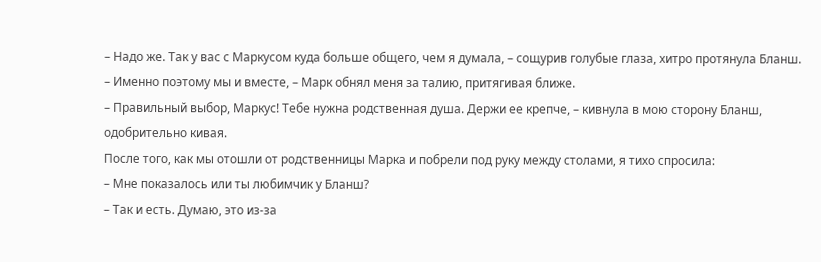– Надо же. Так у вас с Маркусом куда больше общего, чем я думала, – сощурив голубые глаза, хитро протянула Бланш.
– Именно поэтому мы и вместе, – Марк обнял меня за талию, притягивая ближе.
– Правильный выбор, Маркус! Тебе нужна родственная душа. Держи ее крепче, – кивнула в мою сторону Бланш, одобрительно кивая.
После того, как мы отошли от родственницы Марка и побрели под руку между столами, я тихо спросила:
– Мне показалось или ты любимчик у Бланш?
– Так и есть. Думаю, это из-за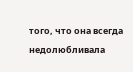того, что она всегда недолюбливала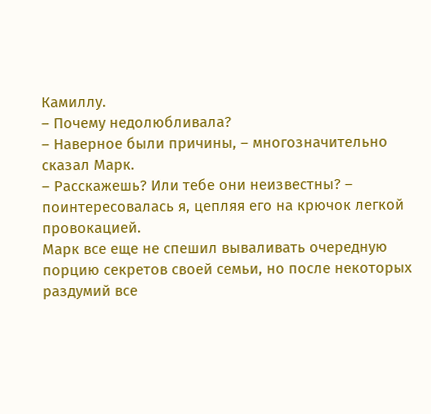Камиллу.
– Почему недолюбливала?
– Наверное были причины, – многозначительно сказал Марк.
– Расскажешь? Или тебе они неизвестны? – поинтересовалась я, цепляя его на крючок легкой провокацией.
Марк все еще не спешил вываливать очередную порцию секретов своей семьи, но после некоторых раздумий все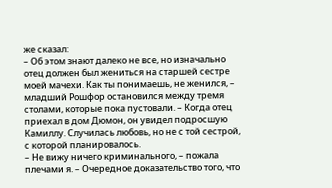же сказал:
– Об этом знают далеко не все, но изначально отец должен был жениться на старшей сестре моей мачехи. Как ты понимаешь, не женился, – младший Рошфор остановился между тремя столами, которые пока пустовали. – Когда отец приехал в дом Дюмон, он увидел подросшую Камиллу. Случилась любовь, но не с той сестрой, с которой планировалось.
– Не вижу ничего криминального, – пожала плечами я. – Очередное доказательство того, что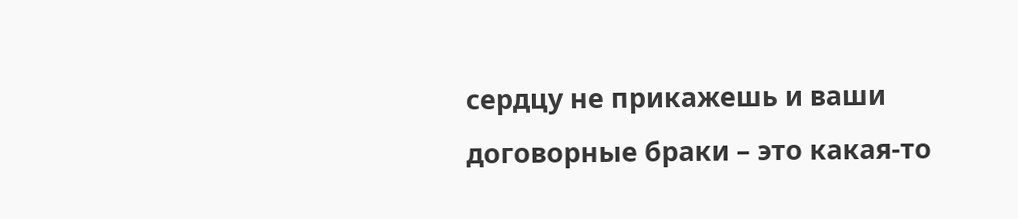сердцу не прикажешь и ваши договорные браки – это какая-то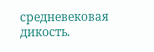средневековая дикость.